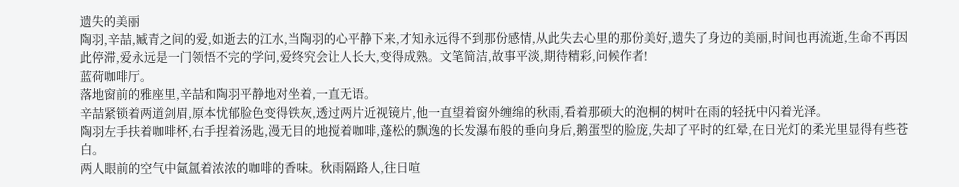遗失的美丽
陶羽,辛喆,臧青之间的爱,如逝去的江水,当陶羽的心平静下来,才知永远得不到那份感情,从此失去心里的那份美好,遗失了身边的美丽,时间也再流逝,生命不再因此停滞,爱永远是一门领悟不完的学问,爱终究会让人长大,变得成熟。文笔简洁,故事平淡,期待精彩,问候作者!
蓝荷咖啡厅。
落地窗前的雅座里,辛喆和陶羽平静地对坐着,一直无语。
辛喆紧锁着两道剑眉,原本忧郁脸色变得铁灰,透过两片近视镜片,他一直望着窗外缠绵的秋雨,看着那硕大的泡桐的树叶在雨的轻抚中闪着光泽。
陶羽左手扶着咖啡杯,右手捏着汤匙,漫无目的地搅着咖啡,蓬松的飘逸的长发瀑布般的垂向身后,鹅蛋型的脸庞,失却了平时的红晕,在日光灯的柔光里显得有些苍白。
两人眼前的空气中氤氲着浓浓的咖啡的香味。秋雨隔路人,往日喧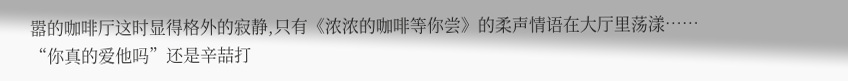嚣的咖啡厅这时显得格外的寂静,只有《浓浓的咖啡等你尝》的柔声情语在大厅里荡漾……
“你真的爱他吗”还是辛喆打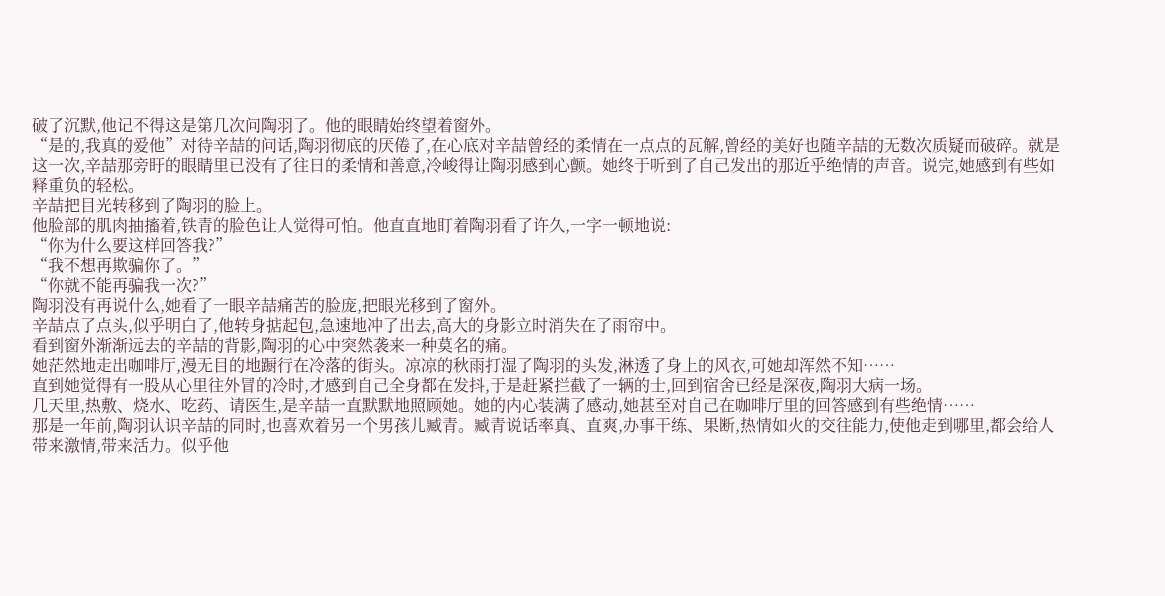破了沉默,他记不得这是第几次问陶羽了。他的眼睛始终望着窗外。
“是的,我真的爱他”对待辛喆的问话,陶羽彻底的厌倦了,在心底对辛喆曾经的柔情在一点点的瓦解,曾经的美好也随辛喆的无数次质疑而破碎。就是这一次,辛喆那旁盱的眼睛里已没有了往日的柔情和善意,冷峻得让陶羽感到心颤。她终于听到了自己发出的那近乎绝情的声音。说完,她感到有些如释重负的轻松。
辛喆把目光转移到了陶羽的脸上。
他脸部的肌肉抽搐着,铁青的脸色让人觉得可怕。他直直地盯着陶羽看了许久,一字一顿地说:
“你为什么要这样回答我?”
“我不想再欺骗你了。”
“你就不能再骗我一次?”
陶羽没有再说什么,她看了一眼辛喆痛苦的脸庞,把眼光移到了窗外。
辛喆点了点头,似乎明白了,他转身掂起包,急速地冲了出去,高大的身影立时消失在了雨帘中。
看到窗外渐渐远去的辛喆的背影,陶羽的心中突然袭来一种莫名的痛。
她茫然地走出咖啡厅,漫无目的地蹰行在冷落的街头。凉凉的秋雨打湿了陶羽的头发,淋透了身上的风衣,可她却浑然不知……
直到她觉得有一股从心里往外冒的冷时,才感到自己全身都在发抖,于是赶紧拦截了一辆的士,回到宿舍已经是深夜,陶羽大病一场。
几天里,热敷、烧水、吃药、请医生,是辛喆一直默默地照顾她。她的内心装满了感动,她甚至对自己在咖啡厅里的回答感到有些绝情……
那是一年前,陶羽认识辛喆的同时,也喜欢着另一个男孩儿臧青。臧青说话率真、直爽,办事干练、果断,热情如火的交往能力,使他走到哪里,都会给人带来激情,带来活力。似乎他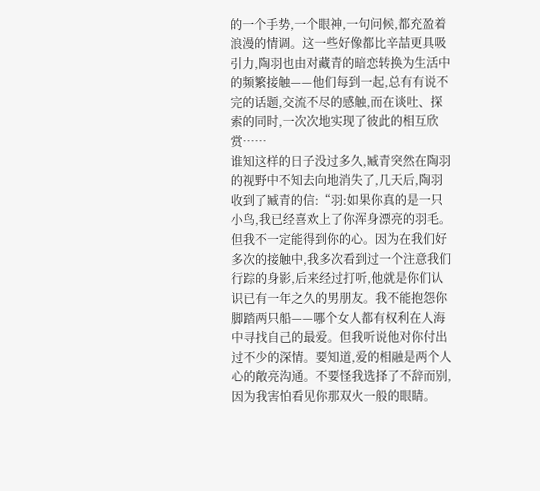的一个手势,一个眼神,一句问候,都充盈着浪漫的情调。这一些好像都比辛喆更具吸引力,陶羽也由对藏青的暗恋转换为生活中的频繁接触——他们每到一起,总有有说不完的话题,交流不尽的感触,而在谈吐、探索的同时,一次次地实现了彼此的相互欣赏……
谁知这样的日子没过多久,臧青突然在陶羽的视野中不知去向地消失了,几天后,陶羽收到了臧青的信:“羽:如果你真的是一只小鸟,我已经喜欢上了你浑身漂亮的羽毛。但我不一定能得到你的心。因为在我们好多次的接触中,我多次看到过一个注意我们行踪的身影,后来经过打听,他就是你们认识已有一年之久的男朋友。我不能抱怨你脚踏两只船——哪个女人都有权利在人海中寻找自己的最爱。但我听说他对你付出过不少的深情。要知道,爱的相融是两个人心的敞亮沟通。不要怪我选择了不辞而别,因为我害怕看见你那双火一般的眼睛。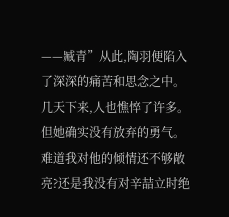——臧青”从此,陶羽便陷入了深深的痛苦和思念之中。几天下来,人也憔悴了许多。但她确实没有放弃的勇气。难道我对他的倾情还不够敞亮?还是我没有对辛喆立时绝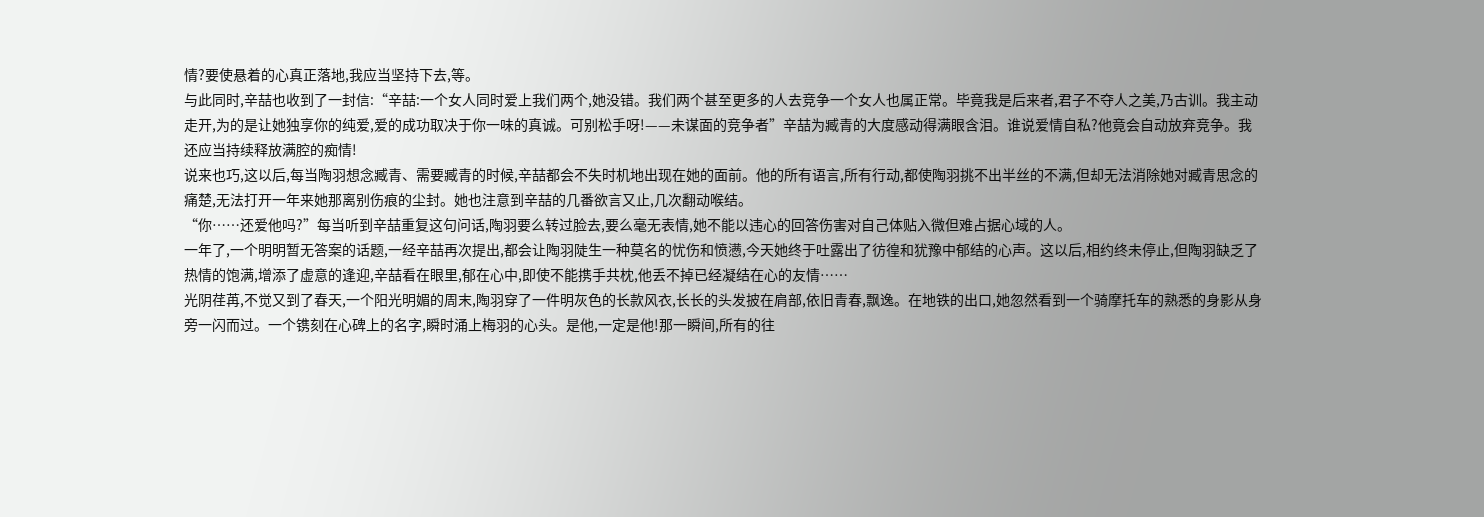情?要使悬着的心真正落地,我应当坚持下去,等。
与此同时,辛喆也收到了一封信:“辛喆:一个女人同时爱上我们两个,她没错。我们两个甚至更多的人去竞争一个女人也属正常。毕竟我是后来者,君子不夺人之美,乃古训。我主动走开,为的是让她独享你的纯爱,爱的成功取决于你一味的真诚。可别松手呀!——未谋面的竞争者”辛喆为臧青的大度感动得满眼含泪。谁说爱情自私?他竟会自动放弃竞争。我还应当持续释放满腔的痴情!
说来也巧,这以后,每当陶羽想念臧青、需要臧青的时候,辛喆都会不失时机地出现在她的面前。他的所有语言,所有行动,都使陶羽挑不出半丝的不满,但却无法消除她对臧青思念的痛楚,无法打开一年来她那离别伤痕的尘封。她也注意到辛喆的几番欲言又止,几次翻动喉结。
“你……还爱他吗?”每当听到辛喆重复这句问话,陶羽要么转过脸去,要么毫无表情,她不能以违心的回答伤害对自己体贴入微但难占据心域的人。
一年了,一个明明暂无答案的话题,一经辛喆再次提出,都会让陶羽陡生一种莫名的忧伤和愤懑,今天她终于吐露出了彷徨和犹豫中郁结的心声。这以后,相约终未停止,但陶羽缺乏了热情的饱满,增添了虚意的逢迎,辛喆看在眼里,郁在心中,即使不能携手共枕,他丢不掉已经凝结在心的友情……
光阴荏苒,不觉又到了春天,一个阳光明媚的周末,陶羽穿了一件明灰色的长款风衣,长长的头发披在肩部,依旧青春,飘逸。在地铁的出口,她忽然看到一个骑摩托车的熟悉的身影从身旁一闪而过。一个镌刻在心碑上的名字,瞬时涌上梅羽的心头。是他,一定是他!那一瞬间,所有的往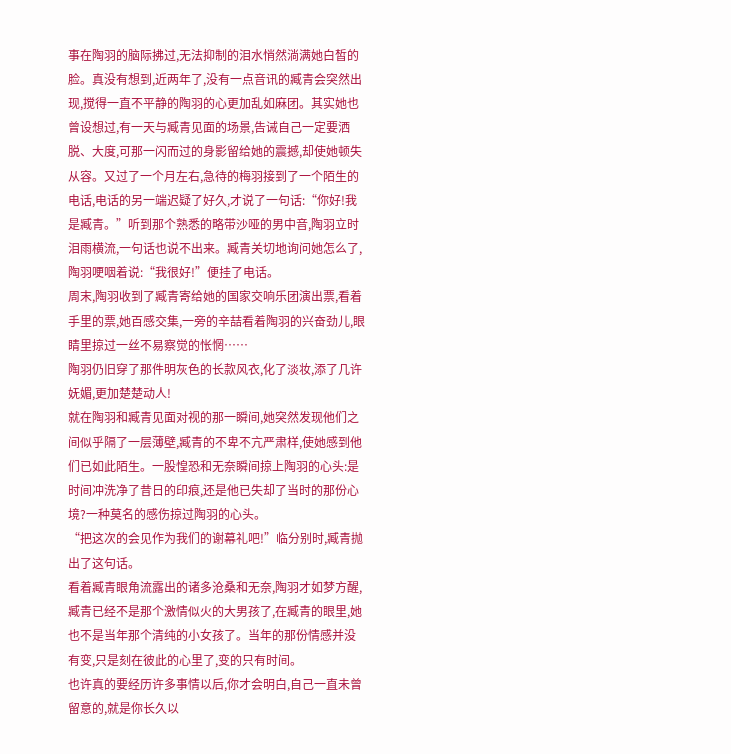事在陶羽的脑际拂过,无法抑制的泪水悄然淌满她白皙的脸。真没有想到,近两年了,没有一点音讯的臧青会突然出现,搅得一直不平静的陶羽的心更加乱如麻团。其实她也曾设想过,有一天与臧青见面的场景,告诫自己一定要洒脱、大度,可那一闪而过的身影留给她的震撼,却使她顿失从容。又过了一个月左右,急待的梅羽接到了一个陌生的电话,电话的另一端迟疑了好久,才说了一句话:“你好!我是臧青。”听到那个熟悉的略带沙哑的男中音,陶羽立时泪雨横流,一句话也说不出来。臧青关切地询问她怎么了,陶羽哽咽着说:“我很好!”便挂了电话。
周末,陶羽收到了臧青寄给她的国家交响乐团演出票,看着手里的票,她百感交集,一旁的辛喆看着陶羽的兴奋劲儿,眼睛里掠过一丝不易察觉的怅惘……
陶羽仍旧穿了那件明灰色的长款风衣,化了淡妆,添了几许妩媚,更加楚楚动人!
就在陶羽和臧青见面对视的那一瞬间,她突然发现他们之间似乎隔了一层薄壁,臧青的不卑不亢严肃样,使她感到他们已如此陌生。一股惶恐和无奈瞬间掠上陶羽的心头:是时间冲洗净了昔日的印痕,还是他已失却了当时的那份心境?一种莫名的感伤掠过陶羽的心头。
“把这次的会见作为我们的谢幕礼吧!”临分别时,臧青抛出了这句话。
看着臧青眼角流露出的诸多沧桑和无奈,陶羽才如梦方醒,臧青已经不是那个激情似火的大男孩了,在臧青的眼里,她也不是当年那个清纯的小女孩了。当年的那份情感并没有变,只是刻在彼此的心里了,变的只有时间。
也许真的要经历许多事情以后,你才会明白,自己一直未曾留意的,就是你长久以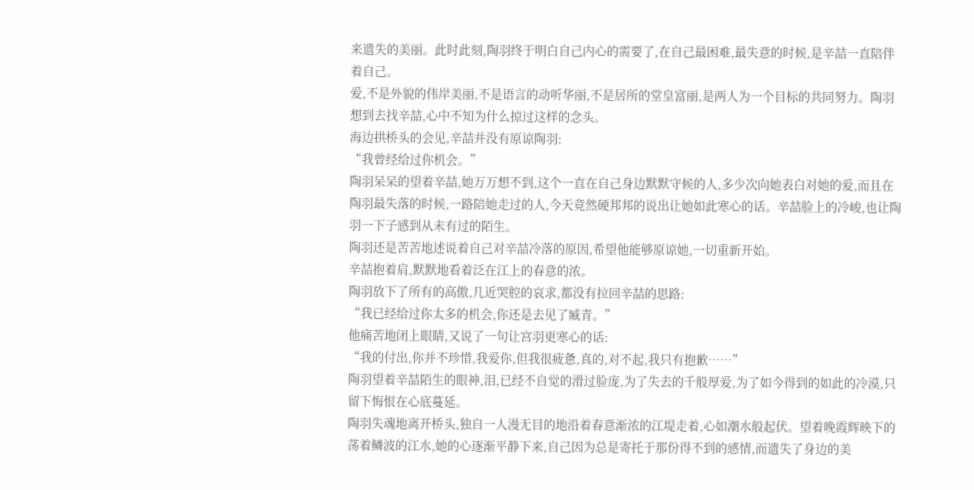来遗失的美丽。此时此刻,陶羽终于明白自己内心的需要了,在自己最困难,最失意的时候,是辛喆一直陪伴着自己。
爱,不是外貌的伟岸美丽,不是语言的动听华丽,不是居所的堂皇富丽,是两人为一个目标的共同努力。陶羽想到去找辛喆,心中不知为什么掠过这样的念头。
海边拱桥头的会见,辛喆并没有原谅陶羽:
“我曾经给过你机会。”
陶羽呆呆的望着辛喆,她万万想不到,这个一直在自己身边默默守候的人,多少次向她表白对她的爱,而且在陶羽最失落的时候,一路陪她走过的人,今天竟然硬邦邦的说出让她如此寒心的话。辛喆脸上的冷峻,也让陶羽一下子感到从未有过的陌生。
陶羽还是苦苦地述说着自己对辛喆冷落的原因,希望他能够原谅她,一切重新开始。
辛喆抱着肩,默默地看着泛在江上的春意的浓。
陶羽放下了所有的高傲,几近哭腔的哀求,都没有拉回辛喆的思路:
“我已经给过你太多的机会,你还是去见了臧青。”
他痛苦地闭上眼睛,又说了一句让宫羽更寒心的话:
“我的付出,你并不珍惜,我爱你,但我很疲惫,真的,对不起,我只有抱歉……”
陶羽望着辛喆陌生的眼神,泪,已经不自觉的滑过脸庞,为了失去的千般厚爱,为了如今得到的如此的冷漠,只留下悔恨在心底蔓延。
陶羽失魂地离开桥头,独自一人漫无目的地沿着春意渐浓的江堤走着,心如潮水般起伏。望着晚霞辉映下的荡着鳞波的江水,她的心逐渐平静下来,自己因为总是寄托于那份得不到的感情,而遗失了身边的美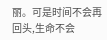丽。可是时间不会再回头,生命不会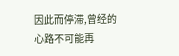因此而停滞,曾经的心路不可能再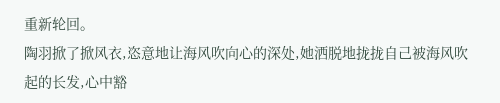重新轮回。
陶羽掀了掀风衣,恣意地让海风吹向心的深处,她洒脱地拢拢自己被海风吹起的长发,心中豁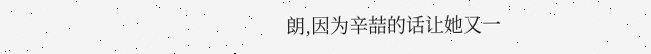朗,因为辛喆的话让她又一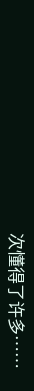次懂得了许多……